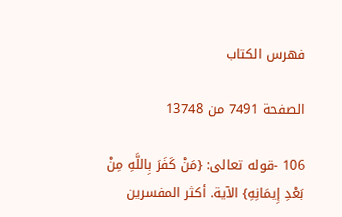فهرس الكتاب

الصفحة 7491 من 13748

106 -قوله تعالى: {مَنْ كَفَرَ بِاللَّهِ مِنْ بَعْدِ إِيمَانِهِ} الآية. أكثر المفسرين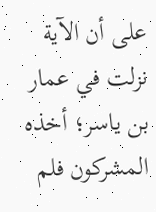على أن الآية نزلت في عمار بن ياسر؛ أخذه المشركون فلم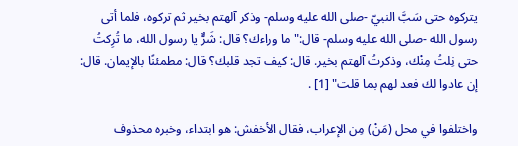يتركوه حتى سَبَّ النبيّ -صلى الله عليه وسلم- وذكر آلهتم بخير ثم تركوه، فلما أتى رسول الله -صلى الله عليه وسلم- قال:"ما وراءك؟ قال: شَرٌّ يا رسول الله، ما تُرِكتُ حتى نِلتُ مِنْك، وذكرتُ آلهتم بخير. قال: كيف تجد قلبك؟ قال: مطمئنًا بالإيمان. قال: إن عادوا لك فعد لهم بما قلت" [1] .

واختلفوا في محل (مَنْ) مِن الإعراب، فقال الأخفش: هو ابتداء، وخبره محذوف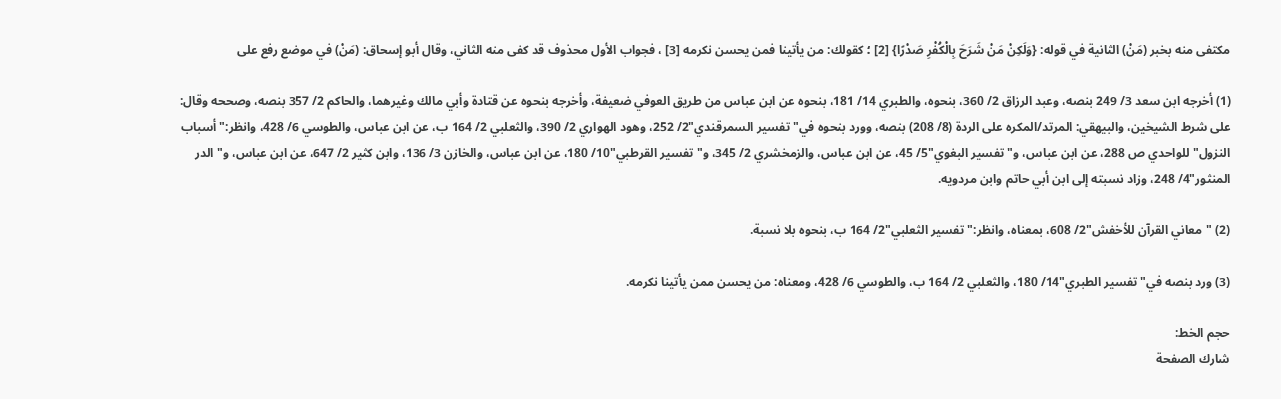مكتفى منه بخبر (مَنْ) الثانية في قوله: {وَلَكِنْ مَنْ شَرَحَ بِالْكُفْرِ صَدْرًا} [2] ؛ كقولك: من يأتينا فمن يحسن نكرمه [3] ، فجواب الأول محذوف قد كفى منه الثاني، وقال أبو إسحاق: (مَنْ) في موضع رفع على

(1) أخرجه ابن سعد 3/ 249 بنصه، وعبد الرزاق 2/ 360، بنحوه، والطبري 14/ 181، بنحوه عن ابن عباس من طريق العوفي ضعيفة، وأخرجه بنحوه عن قتادة وأبي مالك وغيرهما، والحاكم 2/ 357 بنصه، وصححه وقال: على شرط الشيخين، والبيهقي: المرتد/المكره على الردة (8/ 208) بنصه، وورد بنحوه في"تفسير السمرقندي"2/ 252، وهود الهواري 2/ 390، والثعلبي 2/ 164 ب، عن ابن عباس، والطوسي 6/ 428، وانظر:"أسباب النزول"للواحدي ص 288، عن ابن عباس، و"تفسير البغوي"5/ 45، عن ابن عباس، والزمخشري 2/ 345، و"تفسير القرطبي"10/ 180، عن ابن عباس، والخازن 3/ 136، وابن كثير 2/ 647، عن ابن عباس، و"الدر المنثور"4/ 248، وزاد نسبته إلى ابن أبي حاتم وابن مردويه.

(2) "معاني القرآن للأخفش"2/ 608، بمعناه، وانظر:"تفسير الثعلبي"2/ 164 ب، بنحوه بلا نسبة.

(3) ورد بنصه في"تفسير الطبري"14/ 180، والثعلبي 2/ 164 ب، والطوسي 6/ 428، ومعناه: من يحسن ممن يأتينا نكرمه.

حجم الخط:
شارك الصفحة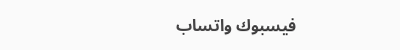فيسبوك واتساب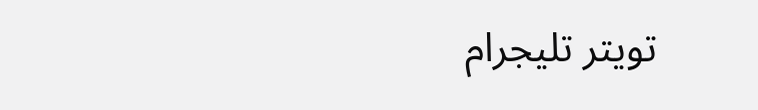تويتر تليجرام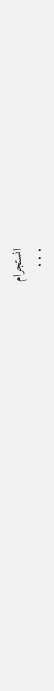انستجرام
. . .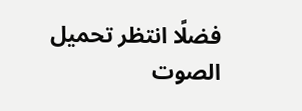فضلًا انتظر تحميل الصوت